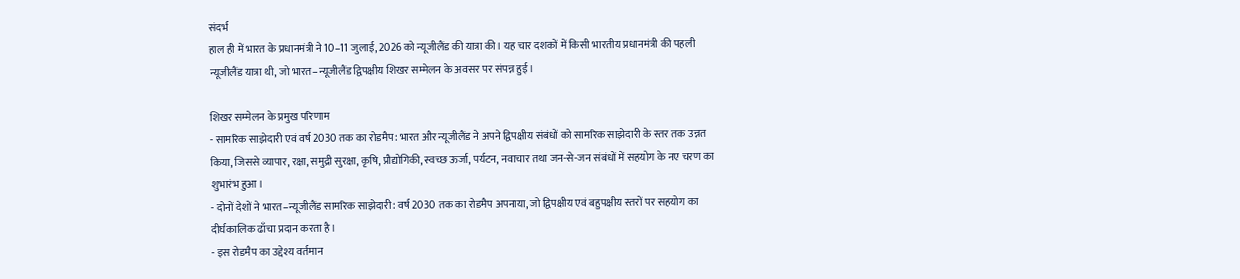संदर्भ
हाल ही में भारत के प्रधानमंत्री ने 10–11 जुलाई, 2026 को न्यूजीलैंड की यात्रा की। यह चार दशकों में किसी भारतीय प्रधानमंत्री की पहली न्यूजीलैंड यात्रा थी, जो भारत–न्यूजीलैंड द्विपक्षीय शिखर सम्मेलन के अवसर पर संपन्न हुई।

शिखर सम्मेलन के प्रमुख परिणाम
- सामरिक साझेदारी एवं वर्ष 2030 तक का रोडमैप: भारत और न्यूजीलैंड ने अपने द्विपक्षीय संबंधों को सामरिक साझेदारी के स्तर तक उन्नत किया, जिससे व्यापार, रक्षा, समुद्री सुरक्षा, कृषि, प्रौद्योगिकी, स्वच्छ ऊर्जा, पर्यटन, नवाचार तथा जन-से-जन संबंधों में सहयोग के नए चरण का शुभारंभ हुआ।
- दोनों देशों ने भारत–न्यूजीलैंड सामरिक साझेदारी: वर्ष 2030 तक का रोडमैप अपनाया, जो द्विपक्षीय एवं बहुपक्षीय स्तरों पर सहयोग का दीर्घकालिक ढाँचा प्रदान करता है।
- इस रोडमैप का उद्देश्य वर्तमान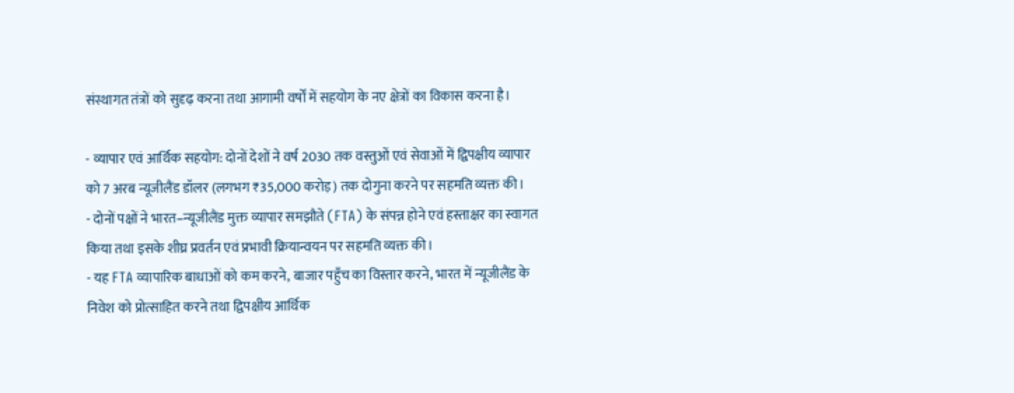संस्थागत तंत्रों को सुदृढ़ करना तथा आगामी वर्षों में सहयोग के नए क्षेत्रों का विकास करना है।

- व्यापार एवं आर्थिक सहयोग: दोनों देशों ने वर्ष 2030 तक वस्तुओं एवं सेवाओं में द्विपक्षीय व्यापार को 7 अरब न्यूजीलैंड डॉलर (लगभग ₹35,000 करोड़) तक दोगुना करने पर सहमति व्यक्त की।
- दोनों पक्षों ने भारत–न्यूजीलैंड मुक्त व्यापार समझौते (FTA) के संपन्न होने एवं हस्ताक्षर का स्वागत किया तथा इसके शीघ्र प्रवर्तन एवं प्रभावी क्रियान्वयन पर सहमति व्यक्त की।
- यह FTA व्यापारिक बाधाओं को कम करने, बाजार पहुँच का विस्तार करने, भारत में न्यूजीलैंड के निवेश को प्रोत्साहित करने तथा द्विपक्षीय आर्थिक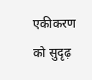एकीकरण को सुदृढ़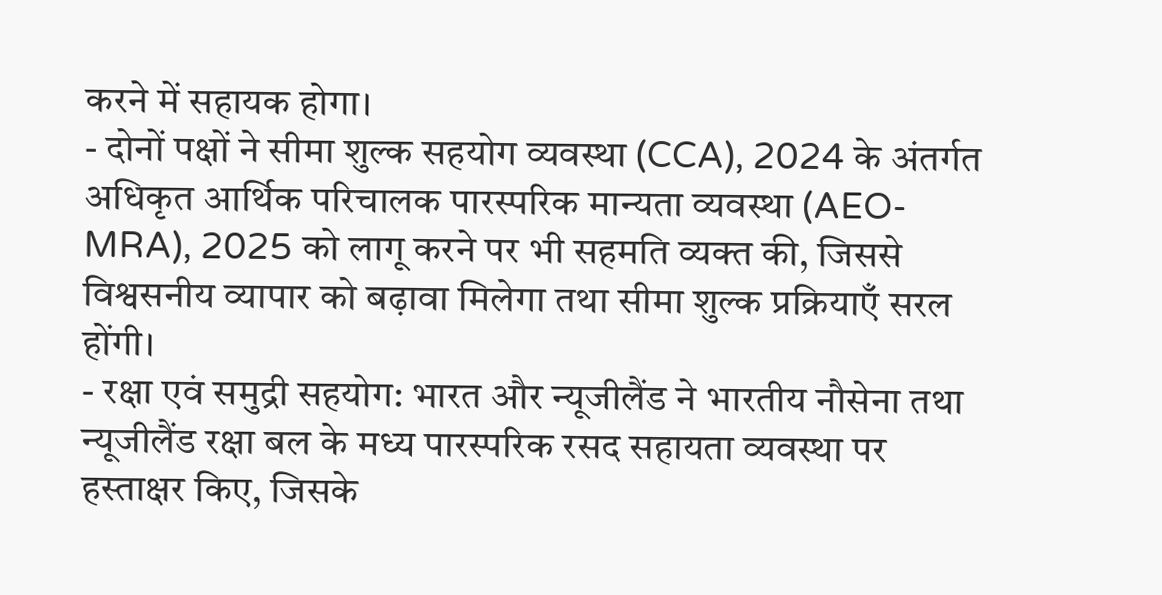करने में सहायक होगा।
- दोनों पक्षों ने सीमा शुल्क सहयोग व्यवस्था (CCA), 2024 के अंतर्गत अधिकृत आर्थिक परिचालक पारस्परिक मान्यता व्यवस्था (AEO-MRA), 2025 को लागू करने पर भी सहमति व्यक्त की, जिससे विश्वसनीय व्यापार को बढ़ावा मिलेगा तथा सीमा शुल्क प्रक्रियाएँ सरल होंगी।
- रक्षा एवं समुद्री सहयोग: भारत और न्यूजीलैंड ने भारतीय नौसेना तथा न्यूजीलैंड रक्षा बल के मध्य पारस्परिक रसद सहायता व्यवस्था पर हस्ताक्षर किए, जिसके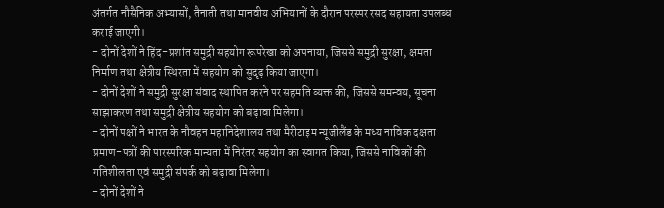अंतर्गत नौसैनिक अभ्यासों, तैनाती तथा मानवीय अभियानों के दौरान परस्पर रसद सहायता उपलब्ध कराई जाएगी।
- दोनों देशों ने हिंद-प्रशांत समुद्री सहयोग रूपरेखा को अपनाया, जिससे समुद्री सुरक्षा, क्षमता निर्माण तथा क्षेत्रीय स्थिरता में सहयोग को सुदृढ़ किया जाएगा।
- दोनों देशों ने समुद्री सुरक्षा संवाद स्थापित करने पर सहमति व्यक्त की, जिससे समन्वय, सूचना साझाकरण तथा समुद्री क्षेत्रीय सहयोग को बढ़ावा मिलेगा।
- दोनों पक्षों ने भारत के नौवहन महानिदेशालय तथा मैरीटाइम न्यूजीलैंड के मध्य नाविक दक्षता प्रमाण-पत्रों की पारस्परिक मान्यता में निरंतर सहयोग का स्वागत किया, जिससे नाविकों की गतिशीलता एवं समुद्री संपर्क को बढ़ावा मिलेगा।
- दोनों देशों ने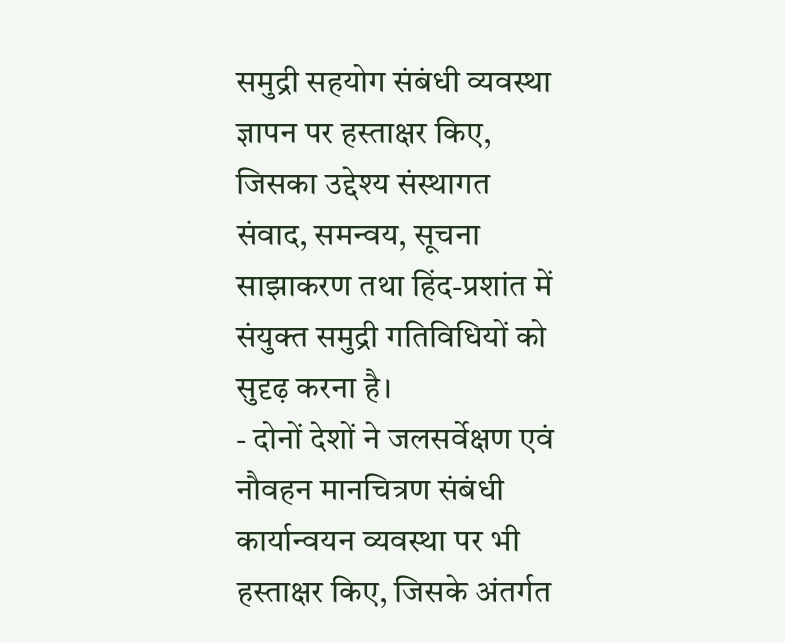समुद्री सहयोग संबंधी व्यवस्था ज्ञापन पर हस्ताक्षर किए, जिसका उद्देश्य संस्थागत संवाद, समन्वय, सूचना साझाकरण तथा हिंद-प्रशांत में संयुक्त समुद्री गतिविधियों को सुदृढ़ करना है।
- दोनों देशों ने जलसर्वेक्षण एवं नौवहन मानचित्रण संबंधी कार्यान्वयन व्यवस्था पर भी हस्ताक्षर किए, जिसके अंतर्गत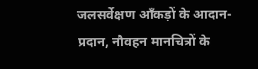जलसर्वेक्षण आँकड़ों के आदान-प्रदान, नौवहन मानचित्रों के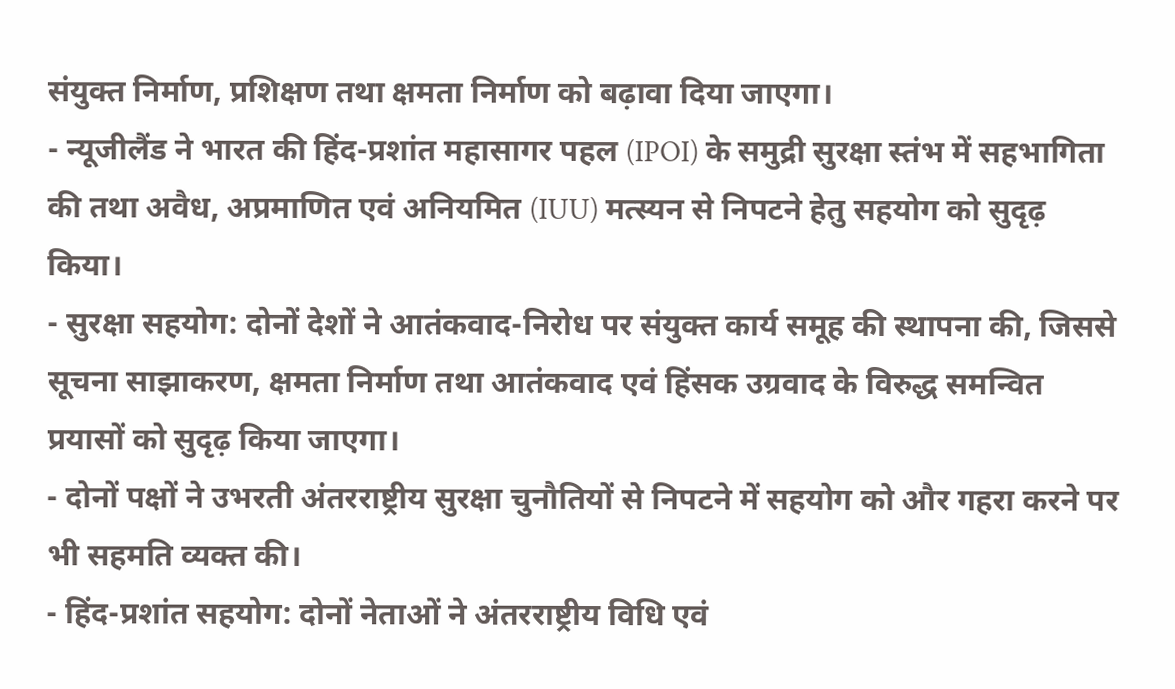संयुक्त निर्माण, प्रशिक्षण तथा क्षमता निर्माण को बढ़ावा दिया जाएगा।
- न्यूजीलैंड ने भारत की हिंद-प्रशांत महासागर पहल (IPOI) के समुद्री सुरक्षा स्तंभ में सहभागिता की तथा अवैध, अप्रमाणित एवं अनियमित (IUU) मत्स्यन से निपटने हेतु सहयोग को सुदृढ़ किया।
- सुरक्षा सहयोग: दोनों देशों ने आतंकवाद-निरोध पर संयुक्त कार्य समूह की स्थापना की, जिससे सूचना साझाकरण, क्षमता निर्माण तथा आतंकवाद एवं हिंसक उग्रवाद के विरुद्ध समन्वित प्रयासों को सुदृढ़ किया जाएगा।
- दोनों पक्षों ने उभरती अंतरराष्ट्रीय सुरक्षा चुनौतियों से निपटने में सहयोग को और गहरा करने पर भी सहमति व्यक्त की।
- हिंद-प्रशांत सहयोग: दोनों नेताओं ने अंतरराष्ट्रीय विधि एवं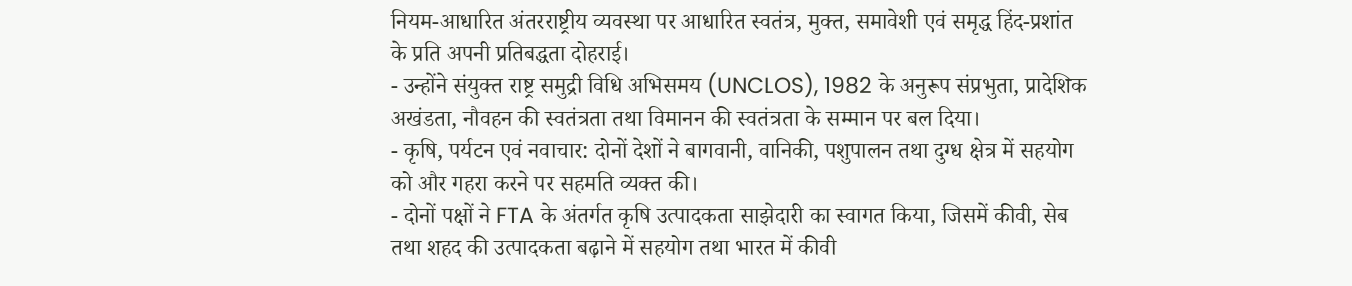नियम-आधारित अंतरराष्ट्रीय व्यवस्था पर आधारित स्वतंत्र, मुक्त, समावेशी एवं समृद्ध हिंद-प्रशांत के प्रति अपनी प्रतिबद्धता दोहराई।
- उन्होंने संयुक्त राष्ट्र समुद्री विधि अभिसमय (UNCLOS), 1982 के अनुरूप संप्रभुता, प्रादेशिक अखंडता, नौवहन की स्वतंत्रता तथा विमानन की स्वतंत्रता के सम्मान पर बल दिया।
- कृषि, पर्यटन एवं नवाचार: दोनों देशों ने बागवानी, वानिकी, पशुपालन तथा दुग्ध क्षेत्र में सहयोग को और गहरा करने पर सहमति व्यक्त की।
- दोनों पक्षों ने FTA के अंतर्गत कृषि उत्पादकता साझेदारी का स्वागत किया, जिसमें कीवी, सेब तथा शहद की उत्पादकता बढ़ाने में सहयोग तथा भारत में कीवी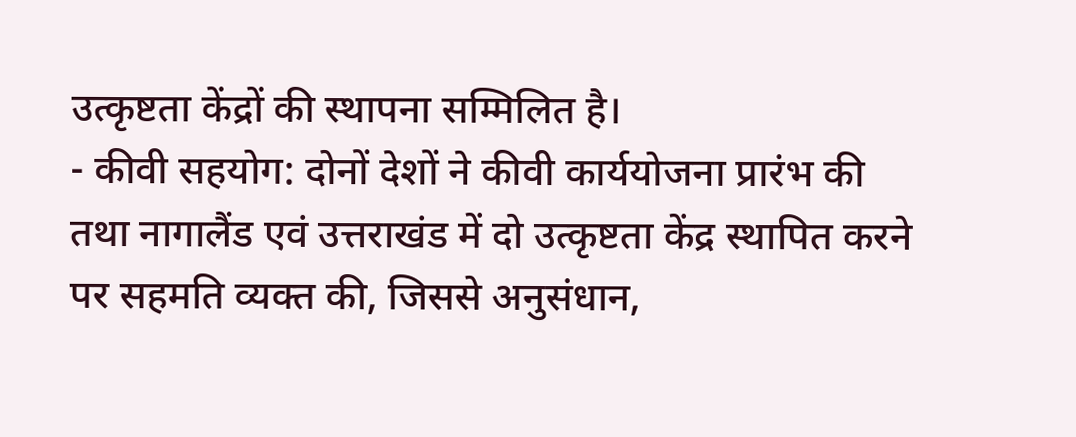उत्कृष्टता केंद्रों की स्थापना सम्मिलित है।
- कीवी सहयोग: दोनों देशों ने कीवी कार्ययोजना प्रारंभ की तथा नागालैंड एवं उत्तराखंड में दो उत्कृष्टता केंद्र स्थापित करने पर सहमति व्यक्त की, जिससे अनुसंधान,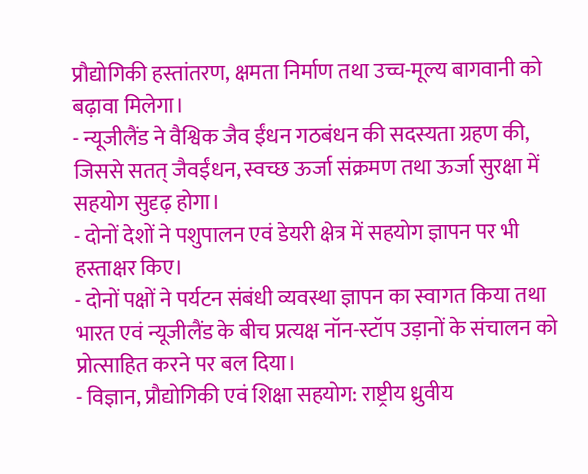प्रौद्योगिकी हस्तांतरण, क्षमता निर्माण तथा उच्च-मूल्य बागवानी को बढ़ावा मिलेगा।
- न्यूजीलैंड ने वैश्विक जैव ईंधन गठबंधन की सदस्यता ग्रहण की, जिससे सतत् जैवईंधन, स्वच्छ ऊर्जा संक्रमण तथा ऊर्जा सुरक्षा में सहयोग सुदृढ़ होगा।
- दोनों देशों ने पशुपालन एवं डेयरी क्षेत्र में सहयोग ज्ञापन पर भी हस्ताक्षर किए।
- दोनों पक्षों ने पर्यटन संबंधी व्यवस्था ज्ञापन का स्वागत किया तथा भारत एवं न्यूजीलैंड के बीच प्रत्यक्ष नॉन-स्टॉप उड़ानों के संचालन को प्रोत्साहित करने पर बल दिया।
- विज्ञान, प्रौद्योगिकी एवं शिक्षा सहयोग: राष्ट्रीय ध्रुवीय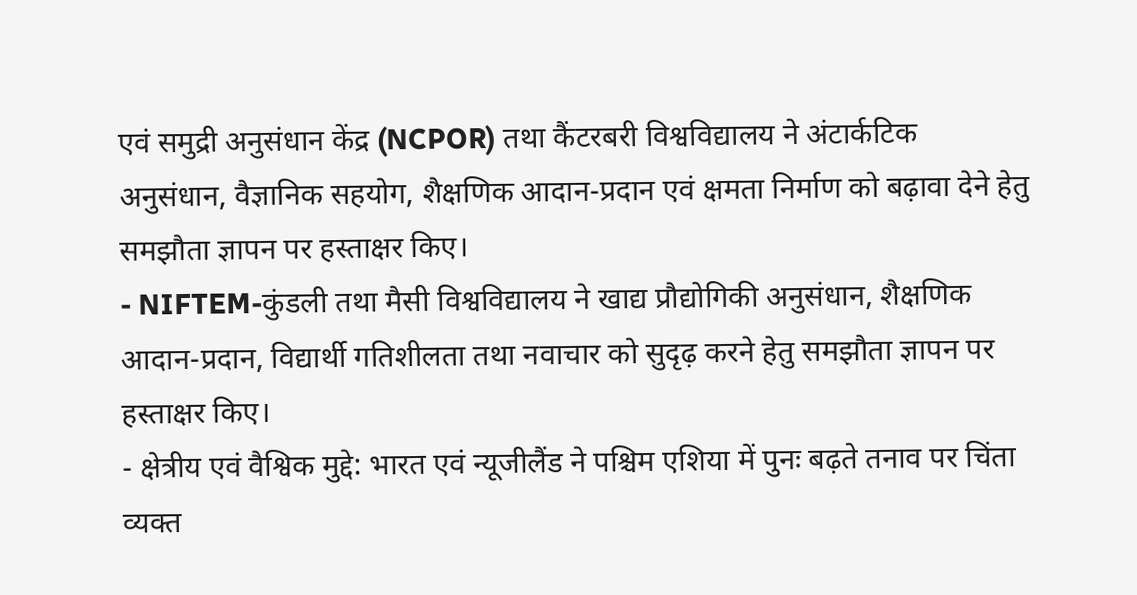एवं समुद्री अनुसंधान केंद्र (NCPOR) तथा कैंटरबरी विश्वविद्यालय ने अंटार्कटिक अनुसंधान, वैज्ञानिक सहयोग, शैक्षणिक आदान-प्रदान एवं क्षमता निर्माण को बढ़ावा देने हेतु समझौता ज्ञापन पर हस्ताक्षर किए।
- NIFTEM-कुंडली तथा मैसी विश्वविद्यालय ने खाद्य प्रौद्योगिकी अनुसंधान, शैक्षणिक आदान-प्रदान, विद्यार्थी गतिशीलता तथा नवाचार को सुदृढ़ करने हेतु समझौता ज्ञापन पर हस्ताक्षर किए।
- क्षेत्रीय एवं वैश्विक मुद्दे: भारत एवं न्यूजीलैंड ने पश्चिम एशिया में पुनः बढ़ते तनाव पर चिंता व्यक्त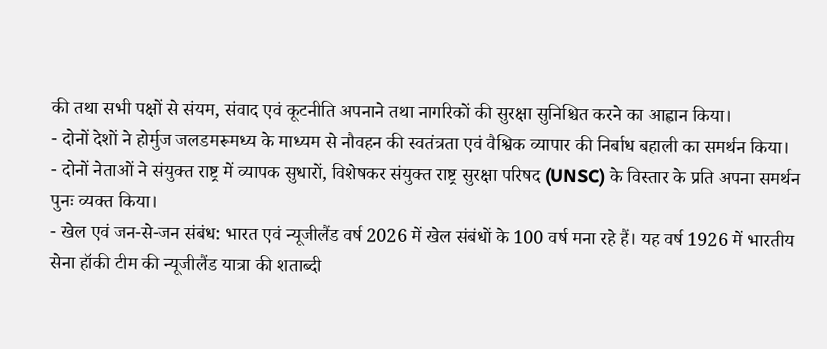की तथा सभी पक्षों से संयम, संवाद एवं कूटनीति अपनाने तथा नागरिकों की सुरक्षा सुनिश्चित करने का आह्वान किया।
- दोनों देशों ने होर्मुज जलडमरूमध्य के माध्यम से नौवहन की स्वतंत्रता एवं वैश्विक व्यापार की निर्बाध बहाली का समर्थन किया।
- दोनों नेताओं ने संयुक्त राष्ट्र में व्यापक सुधारों, विशेषकर संयुक्त राष्ट्र सुरक्षा परिषद (UNSC) के विस्तार के प्रति अपना समर्थन पुनः व्यक्त किया।
- खेल एवं जन-से-जन संबंध: भारत एवं न्यूजीलैंड वर्ष 2026 में खेल संबंधों के 100 वर्ष मना रहे हैं। यह वर्ष 1926 में भारतीय सेना हॉकी टीम की न्यूजीलैंड यात्रा की शताब्दी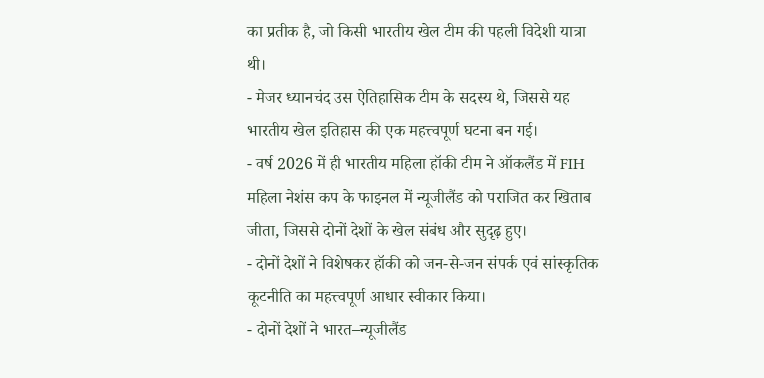का प्रतीक है, जो किसी भारतीय खेल टीम की पहली विदेशी यात्रा थी।
- मेजर ध्यानचंद उस ऐतिहासिक टीम के सदस्य थे, जिससे यह भारतीय खेल इतिहास की एक महत्त्वपूर्ण घटना बन गई।
- वर्ष 2026 में ही भारतीय महिला हॉकी टीम ने ऑकलैंड में FIH महिला नेशंस कप के फाइनल में न्यूजीलैंड को पराजित कर खिताब जीता, जिससे दोनों देशों के खेल संबंध और सुदृढ़ हुए।
- दोनों देशों ने विशेषकर हॉकी को जन-से-जन संपर्क एवं सांस्कृतिक कूटनीति का महत्त्वपूर्ण आधार स्वीकार किया।
- दोनों देशों ने भारत–न्यूजीलैंड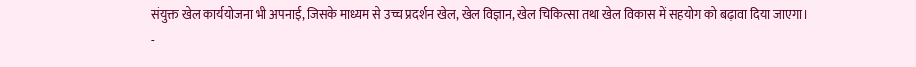संयुक्त खेल कार्ययोजना भी अपनाई, जिसके माध्यम से उच्च प्रदर्शन खेल, खेल विज्ञान, खेल चिकित्सा तथा खेल विकास में सहयोग को बढ़ावा दिया जाएगा।
-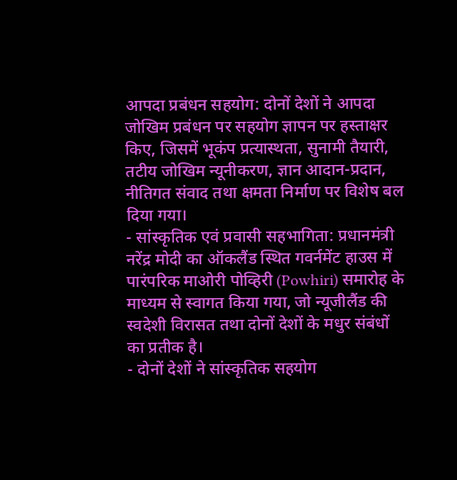आपदा प्रबंधन सहयोग: दोनों देशों ने आपदा जोखिम प्रबंधन पर सहयोग ज्ञापन पर हस्ताक्षर किए, जिसमें भूकंप प्रत्यास्थता, सुनामी तैयारी, तटीय जोखिम न्यूनीकरण, ज्ञान आदान-प्रदान, नीतिगत संवाद तथा क्षमता निर्माण पर विशेष बल दिया गया।
- सांस्कृतिक एवं प्रवासी सहभागिता: प्रधानमंत्री नरेंद्र मोदी का ऑकलैंड स्थित गवर्नमेंट हाउस में पारंपरिक माओरी पोव्हिरी (Powhiri) समारोह के माध्यम से स्वागत किया गया, जो न्यूजीलैंड की स्वदेशी विरासत तथा दोनों देशों के मधुर संबंधों का प्रतीक है।
- दोनों देशों ने सांस्कृतिक सहयोग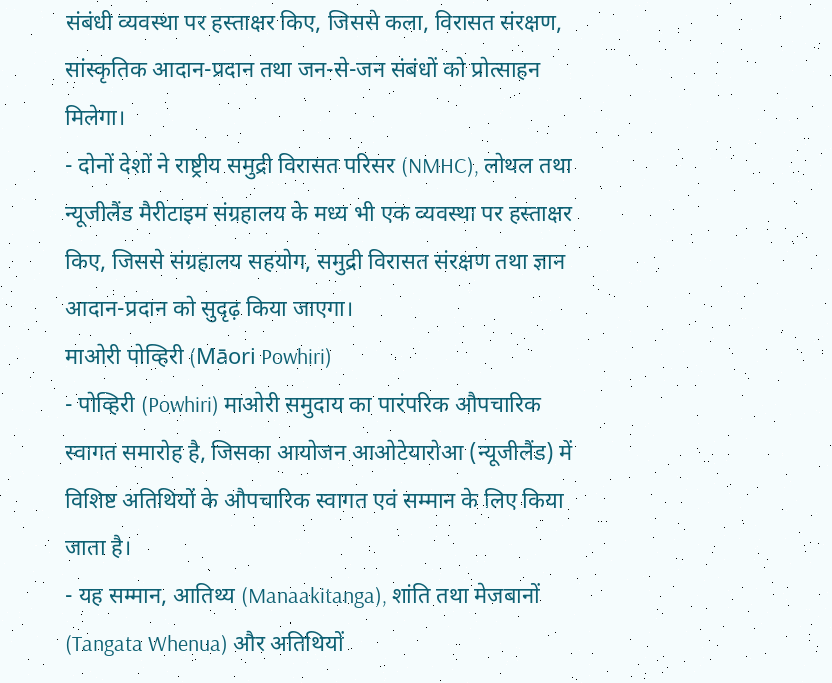संबंधी व्यवस्था पर हस्ताक्षर किए, जिससे कला, विरासत संरक्षण, सांस्कृतिक आदान-प्रदान तथा जन-से-जन संबंधों को प्रोत्साहन मिलेगा।
- दोनों देशों ने राष्ट्रीय समुद्री विरासत परिसर (NMHC), लोथल तथा न्यूजीलैंड मैरीटाइम संग्रहालय के मध्य भी एक व्यवस्था पर हस्ताक्षर किए, जिससे संग्रहालय सहयोग, समुद्री विरासत संरक्षण तथा ज्ञान आदान-प्रदान को सुदृढ़ किया जाएगा।
माओरी पोव्हिरी (Māori Powhiri)
- पोव्हिरी (Powhiri) माओरी समुदाय का पारंपरिक औपचारिक स्वागत समारोह है, जिसका आयोजन आओटेयारोआ (न्यूजीलैंड) में विशिष्ट अतिथियों के औपचारिक स्वागत एवं सम्मान के लिए किया जाता है।
- यह सम्मान, आतिथ्य (Manaakitanga), शांति तथा मेजबानों (Tangata Whenua) और अतिथियों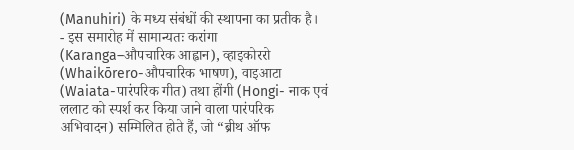(Manuhiri) के मध्य संबंधों की स्थापना का प्रतीक है।
- इस समारोह में सामान्यतः करांगा (Karanga–औपचारिक आह्वान), व्हाइकोररो (Whaikōrero-औपचारिक भाषण), वाइआटा (Waiata-पारंपरिक गीत) तथा होंगी (Hongi- नाक एवं ललाट को स्पर्श कर किया जाने वाला पारंपरिक अभिवादन) सम्मिलित होते हैं, जो “ब्रीथ ऑफ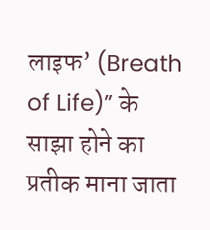लाइफ’ (Breath of Life)” के साझा होने का प्रतीक माना जाता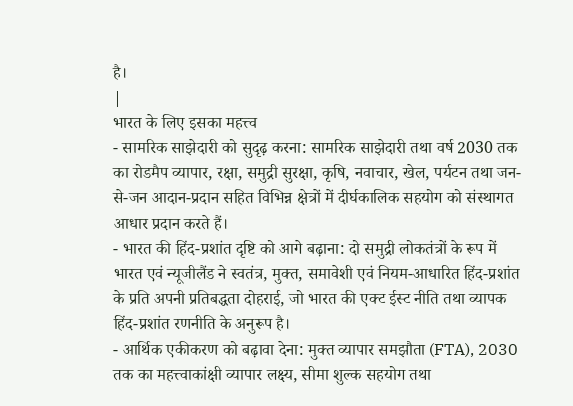है।
|
भारत के लिए इसका महत्त्व
- सामरिक साझेदारी को सुदृढ़ करना: सामरिक साझेदारी तथा वर्ष 2030 तक का रोडमैप व्यापार, रक्षा, समुद्री सुरक्षा, कृषि, नवाचार, खेल, पर्यटन तथा जन-से-जन आदान-प्रदान सहित विभिन्न क्षेत्रों में दीर्घकालिक सहयोग को संस्थागत आधार प्रदान करते हैं।
- भारत की हिंद-प्रशांत दृष्टि को आगे बढ़ाना: दो समुद्री लोकतंत्रों के रूप में भारत एवं न्यूजीलैंड ने स्वतंत्र, मुक्त, समावेशी एवं नियम-आधारित हिंद-प्रशांत के प्रति अपनी प्रतिबद्धता दोहराई, जो भारत की एक्ट ईस्ट नीति तथा व्यापक हिंद-प्रशांत रणनीति के अनुरूप है।
- आर्थिक एकीकरण को बढ़ावा देना: मुक्त व्यापार समझौता (FTA), 2030 तक का महत्त्वाकांक्षी व्यापार लक्ष्य, सीमा शुल्क सहयोग तथा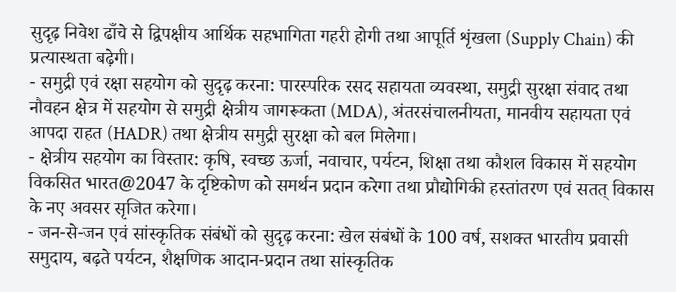सुदृढ़ निवेश ढाँचे से द्विपक्षीय आर्थिक सहभागिता गहरी होगी तथा आपूर्ति शृंखला (Supply Chain) की प्रत्यास्थता बढ़ेगी।
- समुद्री एवं रक्षा सहयोग को सुदृढ़ करना: पारस्परिक रसद सहायता व्यवस्था, समुद्री सुरक्षा संवाद तथा नौवहन क्षेत्र में सहयोग से समुद्री क्षेत्रीय जागरूकता (MDA), अंतरसंचालनीयता, मानवीय सहायता एवं आपदा राहत (HADR) तथा क्षेत्रीय समुद्री सुरक्षा को बल मिलेगा।
- क्षेत्रीय सहयोग का विस्तार: कृषि, स्वच्छ ऊर्जा, नवाचार, पर्यटन, शिक्षा तथा कौशल विकास में सहयोग विकसित भारत@2047 के दृष्टिकोण को समर्थन प्रदान करेगा तथा प्रौद्योगिकी हस्तांतरण एवं सतत् विकास के नए अवसर सृजित करेगा।
- जन-से-जन एवं सांस्कृतिक संबंधों को सुदृढ़ करना: खेल संबंधों के 100 वर्ष, सशक्त भारतीय प्रवासी समुदाय, बढ़ते पर्यटन, शैक्षणिक आदान-प्रदान तथा सांस्कृतिक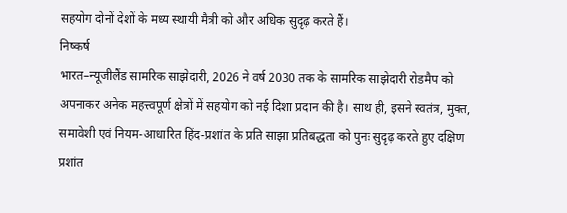सहयोग दोनों देशों के मध्य स्थायी मैत्री को और अधिक सुदृढ़ करते हैं।
निष्कर्ष
भारत–न्यूजीलैंड सामरिक साझेदारी, 2026 ने वर्ष 2030 तक के सामरिक साझेदारी रोडमैप को अपनाकर अनेक महत्त्वपूर्ण क्षेत्रों में सहयोग को नई दिशा प्रदान की है। साथ ही, इसने स्वतंत्र, मुक्त, समावेशी एवं नियम-आधारित हिंद-प्रशांत के प्रति साझा प्रतिबद्धता को पुनः सुदृढ़ करते हुए दक्षिण प्रशांत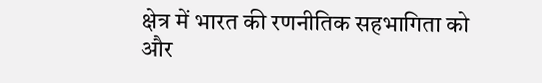क्षेत्र में भारत की रणनीतिक सहभागिता को और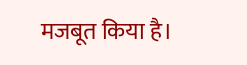मजबूत किया है।